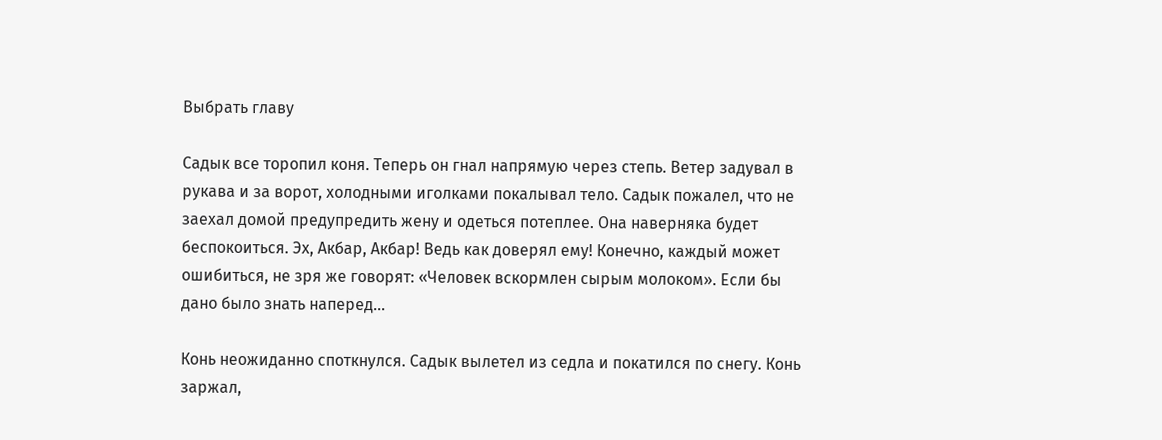Выбрать главу

Садык все торопил коня. Теперь он гнал напрямую через степь. Ветер задувал в рукава и за ворот, холодными иголками покалывал тело. Садык пожалел, что не заехал домой предупредить жену и одеться потеплее. Она наверняка будет беспокоиться. Эх, Акбар, Акбар! Ведь как доверял ему! Конечно, каждый может ошибиться, не зря же говорят: «Человек вскормлен сырым молоком». Если бы дано было знать наперед…

Конь неожиданно споткнулся. Садык вылетел из седла и покатился по снегу. Конь заржал,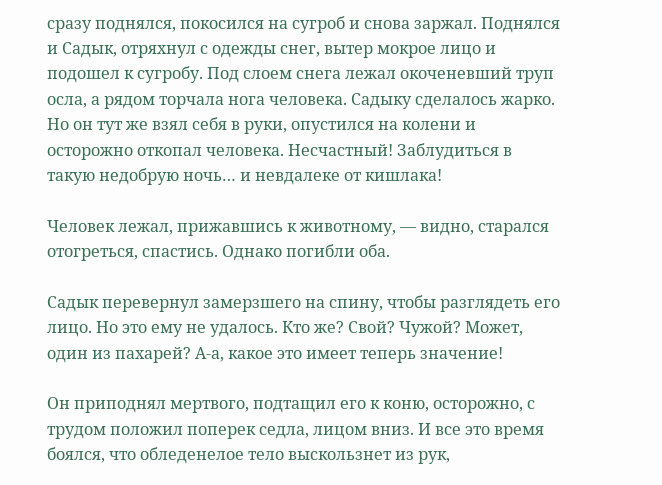сразу поднялся, покосился на сугроб и снова заржал. Поднялся и Садык, отряхнул с одежды снег, вытер мокрое лицо и подошел к сугробу. Под слоем снега лежал окоченевший труп осла, а рядом торчала нога человека. Садыку сделалось жарко. Но он тут же взял себя в руки, опустился на колени и осторожно откопал человека. Несчастный! Заблудиться в такую недобрую ночь… и невдалеке от кишлака!

Человек лежал, прижавшись к животному, — видно, старался отогреться, спастись. Однако погибли оба.

Садык перевернул замерзшего на спину, чтобы разглядеть его лицо. Но это ему не удалось. Кто же? Свой? Чужой? Может, один из пахарей? А-а, какое это имеет теперь значение!

Он приподнял мертвого, подтащил его к коню, осторожно, с трудом положил поперек седла, лицом вниз. И все это время боялся, что обледенелое тело выскользнет из рук,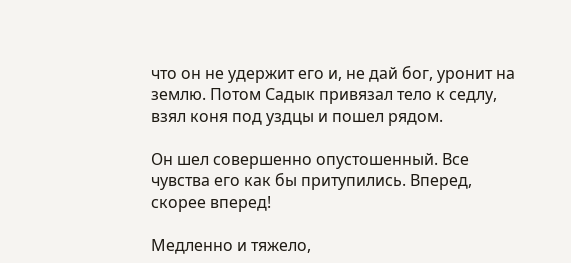что он не удержит его и, не дай бог, уронит на землю. Потом Садык привязал тело к седлу, взял коня под уздцы и пошел рядом.

Он шел совершенно опустошенный. Все чувства его как бы притупились. Вперед, скорее вперед!

Медленно и тяжело,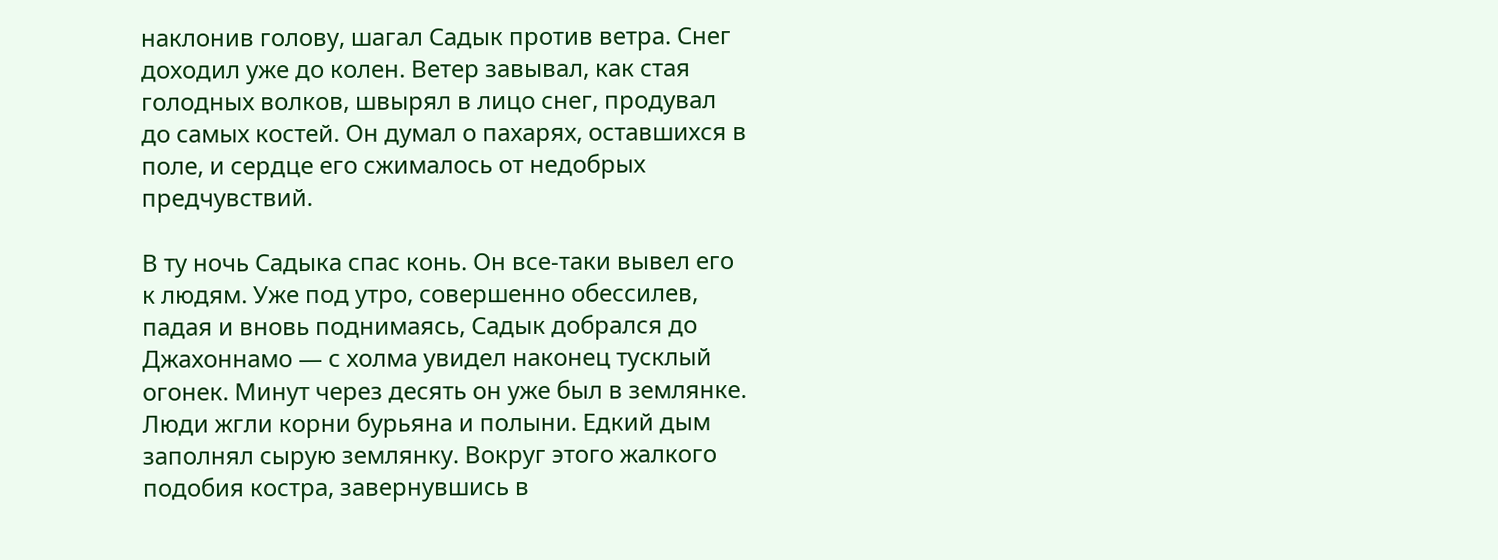наклонив голову, шагал Садык против ветра. Снег доходил уже до колен. Ветер завывал, как стая голодных волков, швырял в лицо снег, продувал до самых костей. Он думал о пахарях, оставшихся в поле, и сердце его сжималось от недобрых предчувствий.

В ту ночь Садыка спас конь. Он все-таки вывел его к людям. Уже под утро, совершенно обессилев, падая и вновь поднимаясь, Садык добрался до Джахоннамо — с холма увидел наконец тусклый огонек. Минут через десять он уже был в землянке. Люди жгли корни бурьяна и полыни. Едкий дым заполнял сырую землянку. Вокруг этого жалкого подобия костра, завернувшись в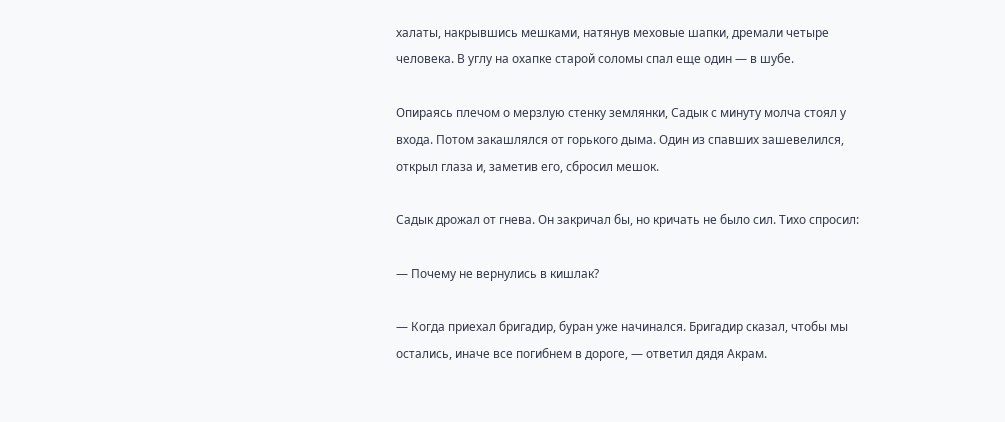халаты, накрывшись мешками, натянув меховые шапки, дремали четыре человека. В углу на охапке старой соломы спал еще один — в шубе.

Опираясь плечом о мерзлую стенку землянки, Садык с минуту молча стоял у входа. Потом закашлялся от горького дыма. Один из спавших зашевелился, открыл глаза и, заметив его, сбросил мешок.

Садык дрожал от гнева. Он закричал бы, но кричать не было сил. Тихо спросил:

— Почему не вернулись в кишлак?

— Когда приехал бригадир, буран уже начинался. Бригадир сказал, чтобы мы остались, иначе все погибнем в дороге, — ответил дядя Акрам.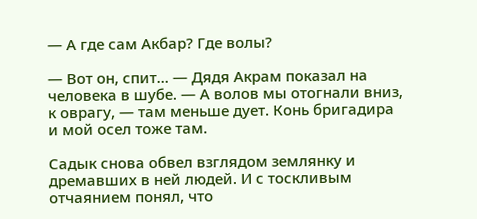— А где сам Акбар? Где волы?

— Вот он, спит… — Дядя Акрам показал на человека в шубе. — А волов мы отогнали вниз, к оврагу, — там меньше дует. Конь бригадира и мой осел тоже там.

Садык снова обвел взглядом землянку и дремавших в ней людей. И с тоскливым отчаянием понял, что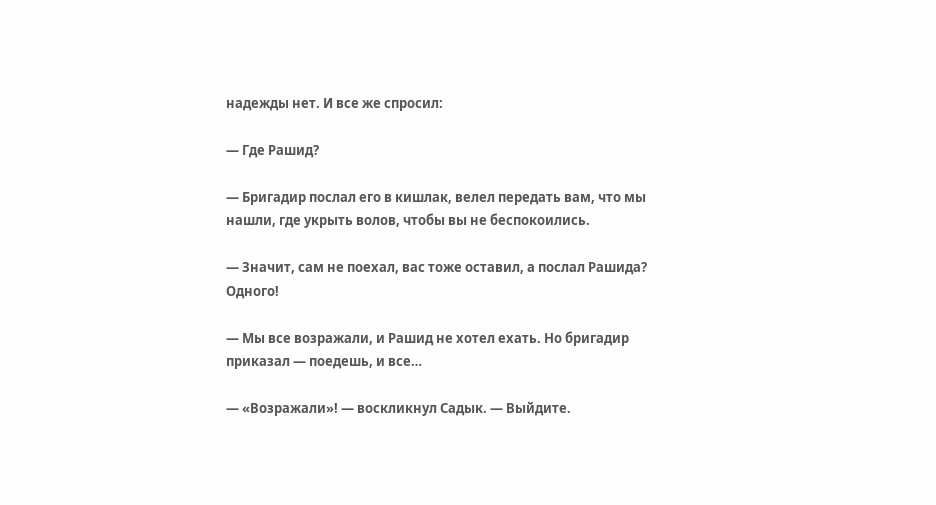надежды нет. И все же спросил:

— Где Рашид?

— Бригадир послал его в кишлак, велел передать вам, что мы нашли, где укрыть волов, чтобы вы не беспокоились.

— Значит, сам не поехал, вас тоже оставил, а послал Рашида? Одного!

— Мы все возражали, и Рашид не хотел ехать. Но бригадир приказал — поедешь, и все…

— «Возражали»! — воскликнул Садык. — Выйдите.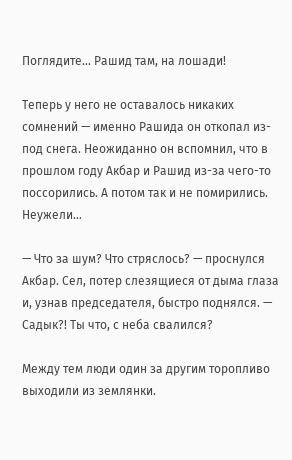Поглядите… Рашид там, на лошади!

Теперь у него не оставалось никаких сомнений — именно Рашида он откопал из-под снега. Неожиданно он вспомнил, что в прошлом году Акбар и Рашид из-за чего-то поссорились. А потом так и не помирились. Неужели…

— Что за шум? Что стряслось? — проснулся Акбар. Сел, потер слезящиеся от дыма глаза и, узнав председателя, быстро поднялся. — Садык?! Ты что, с неба свалился?

Между тем люди один за другим торопливо выходили из землянки.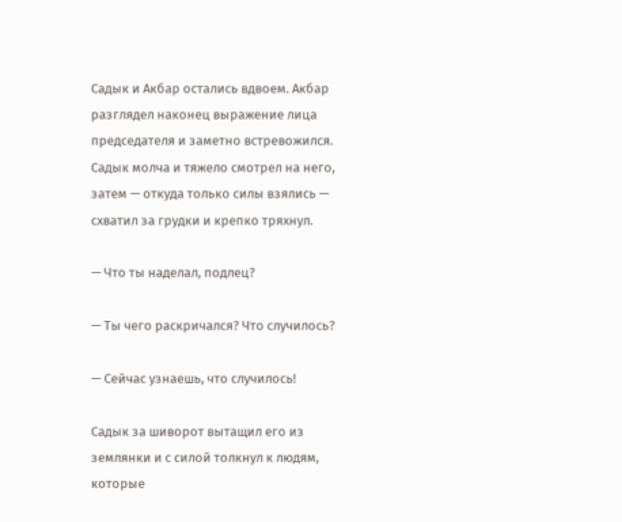Садык и Акбар остались вдвоем. Акбар разглядел наконец выражение лица председателя и заметно встревожился. Садык молча и тяжело смотрел на него, затем — откуда только силы взялись — схватил за грудки и крепко тряхнул.

— Что ты наделал, подлец?

— Ты чего раскричался? Что случилось?

— Сейчас узнаешь, что случилось!

Садык за шиворот вытащил его из землянки и с силой толкнул к людям, которые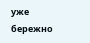уже бережно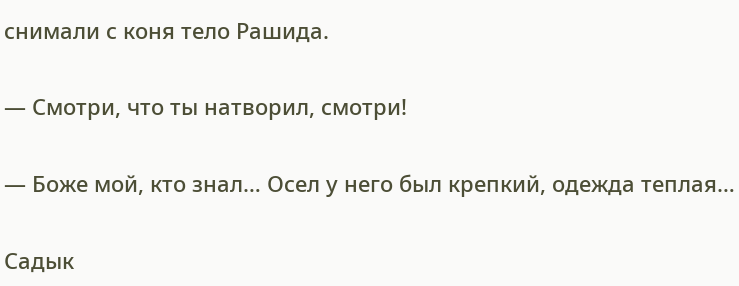снимали с коня тело Рашида.

— Смотри, что ты натворил, смотри!

— Боже мой, кто знал… Осел у него был крепкий, одежда теплая…

Садык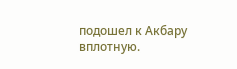подошел к Акбару вплотную.